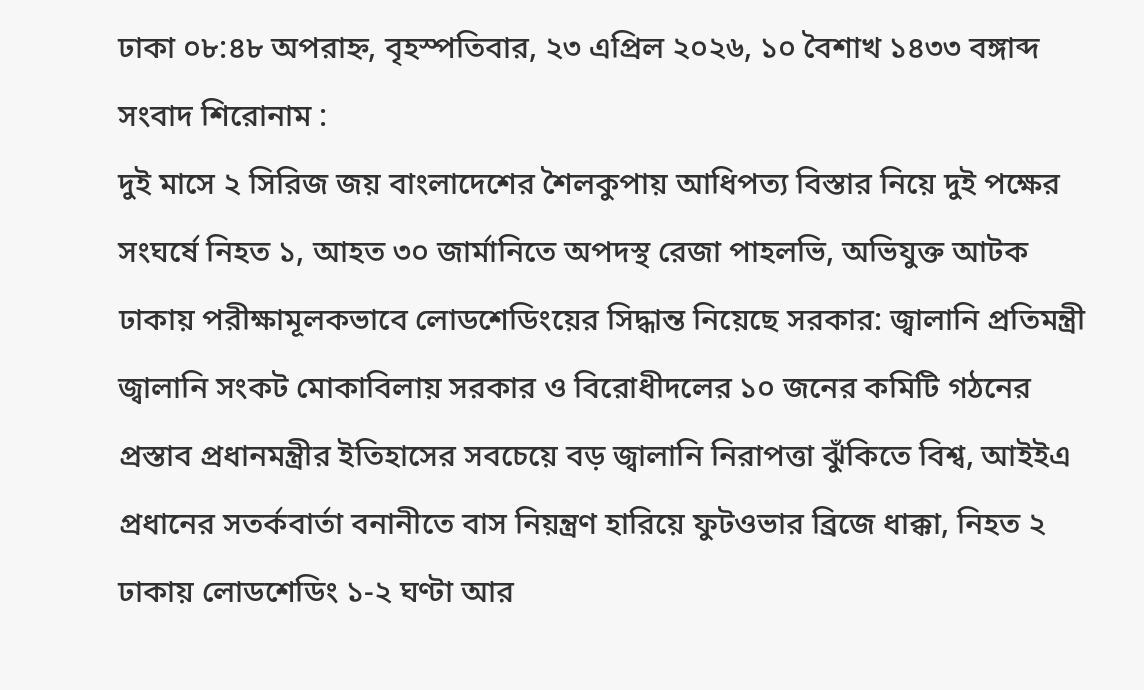ঢাকা ০৮:৪৮ অপরাহ্ন, বৃহস্পতিবার, ২৩ এপ্রিল ২০২৬, ১০ বৈশাখ ১৪৩৩ বঙ্গাব্দ
সংবাদ শিরোনাম :
দুই মাসে ২ সিরিজ জয় বাংলাদেশের শৈলকুপায় আধিপত্য বিস্তার নিয়ে দুই পক্ষের সংঘর্ষে নিহত ১, আহত ৩০ জার্মানিতে অপদস্থ রেজা পাহলভি, অভিযুক্ত আটক ঢাকায় পরীক্ষামূলকভাবে লোডশেডিংয়ের সিদ্ধান্ত নিয়েছে সরকার: জ্বালানি প্রতিমন্ত্রী জ্বালানি সংকট মোকাবিলায় সরকার ও বিরোধীদলের ১০ জনের কমিটি গঠনের প্রস্তাব প্রধানমন্ত্রীর ইতিহাসের সবচেয়ে বড় জ্বালানি নিরাপত্তা ঝুঁকিতে বিশ্ব, আইইএ প্রধানের সতর্কবার্তা বনানীতে বাস নিয়ন্ত্রণ হারিয়ে ফুটওভার ব্রিজে ধাক্কা, নিহত ২ ঢাকায় লোডশেডিং ১-২ ঘণ্টা আর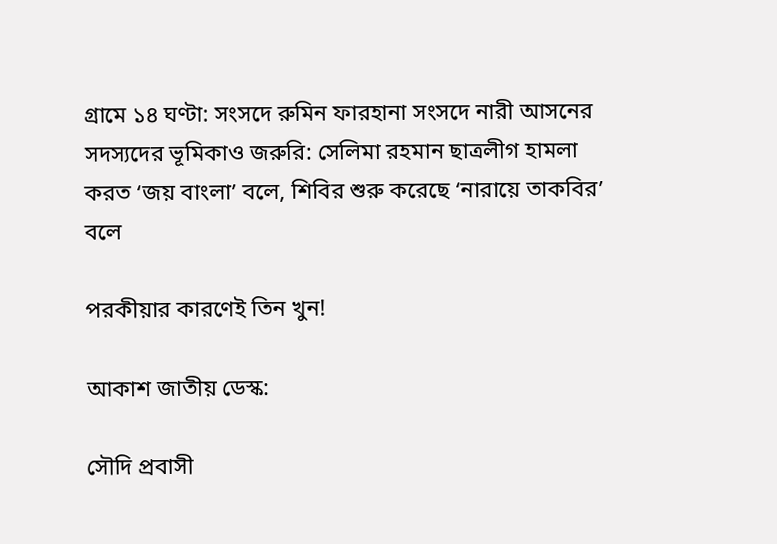গ্রামে ১৪ ঘণ্টা: সংসদে রুমিন ফারহানা সংসদে নারী আসনের সদস্যদের ভূমিকাও জরুরি: সেলিমা রহমান ছাত্রলীগ হামলা করত ‘জয় বাংলা’ বলে, শিবির শুরু করেছে ‘নারায়ে তাকবির’ বলে

পরকীয়ার কারণেই তিন খুন!

আকাশ জাতীয় ডেস্ক:

সৌদি প্রবাসী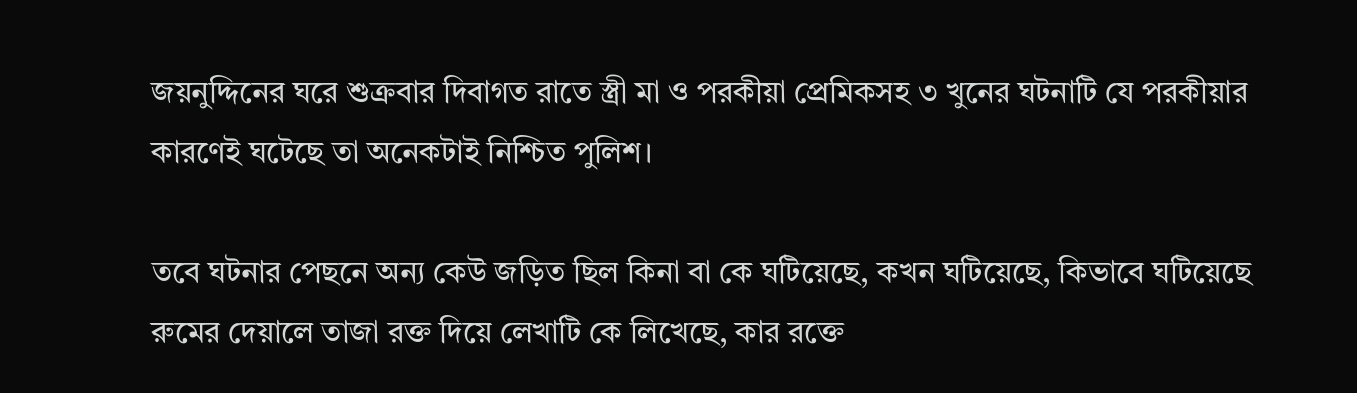জয়নুদ্দিনের ঘরে শুক্রবার দিবাগত রাতে স্ত্রী মা ও পরকীয়া প্রেমিকসহ ৩ খুনের ঘটনাটি যে পরকীয়ার কারণেই ঘটেছে তা অনেকটাই নিশ্চিত পুলিশ।

তবে ঘটনার পেছনে অন্য কেউ জড়িত ছিল কিনা বা কে ঘটিয়েছে, কখন ঘটিয়েছে, কিভাবে ঘটিয়েছে রুমের দেয়ালে তাজা রক্ত দিয়ে লেখাটি কে লিখেছে, কার রক্তে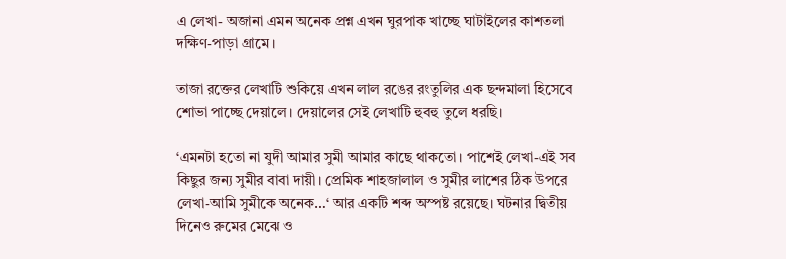এ লেখা- অজানা এমন অনেক প্রশ্ন এখন ঘুরপাক খাচ্ছে ঘাটাইলের কাশতলা দক্ষিণ-পাড়া গ্রামে।

তাজা রক্তের লেখাটি শুকিয়ে এখন লাল রঙের রংতুলির এক ছন্দমালা হিসেবে শোভা পাচ্ছে দেয়ালে। দেয়ালের সেই লেখাটি হুবহু তুলে ধরছি।

‘এমনটা হতো না যুদী আমার সুমী আমার কাছে থাকতো। পাশেই লেখা-এই সব কিছুর জন্য সুমীর বাবা দায়ী। প্রেমিক শাহজালাল ও সুমীর লাশের ঠিক উপরে লেখা-আমি সুমীকে অনেক…‘ আর একটি শব্দ অস্পষ্ট রয়েছে। ঘটনার দ্বিতীয় দিনেও রুমের মেঝে ও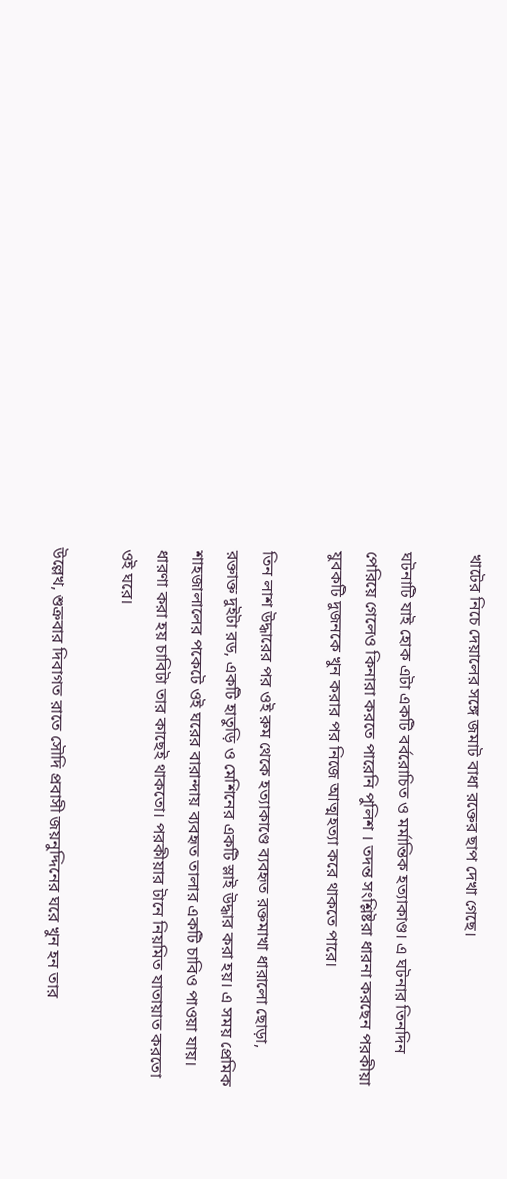খাটের নিচে দেয়ালের সঙ্গে জমাট বাধা রক্তের ছাপ দেখা গেছে।

ঘটনাটি যাই হোক এটা একটি বর্বরোচিত ও মর্মান্তিক হত্যাকাণ্ড। এ ঘটনার তিনদিন পেরিয়ে গেলেও কিনারা করতে পারেনি পুলিশ । তদন্ত সংশ্লিষ্টরা ধারনা করছেন পরকীয়া যুবকটি দুজনকে খুন করার পর নিজে আত্মহত্যা করে থাকতে পারে।

তিন লাশ উদ্ধারের পর ওই রুম থেকে হত্যাকাণ্ডে ব্যবহৃত রক্তমাখা ধারালো ছোড়া, রক্তাক্ত দুইটা রড, একটি হাতুড়ি ও মেশিনের একটি স্লাই উদ্ধার করা হয়। এ সময় প্রেমিক শাহজালালের পকেটে ওই ঘরের বারান্দায় ব্যবহৃত তালার একটি চাবিও পাওয়া যায়। ধারণা করা হয় চাবিটা তার কাছেই থাকতো। পরকীয়ার টানে নিয়মিত যাতায়াত করতো ওই ঘরে।

উল্লেখ, শুক্রবার দিবাগত রাতে সৌদি প্রবাসী জয়নুদ্দিনের ঘরে খুন হন তার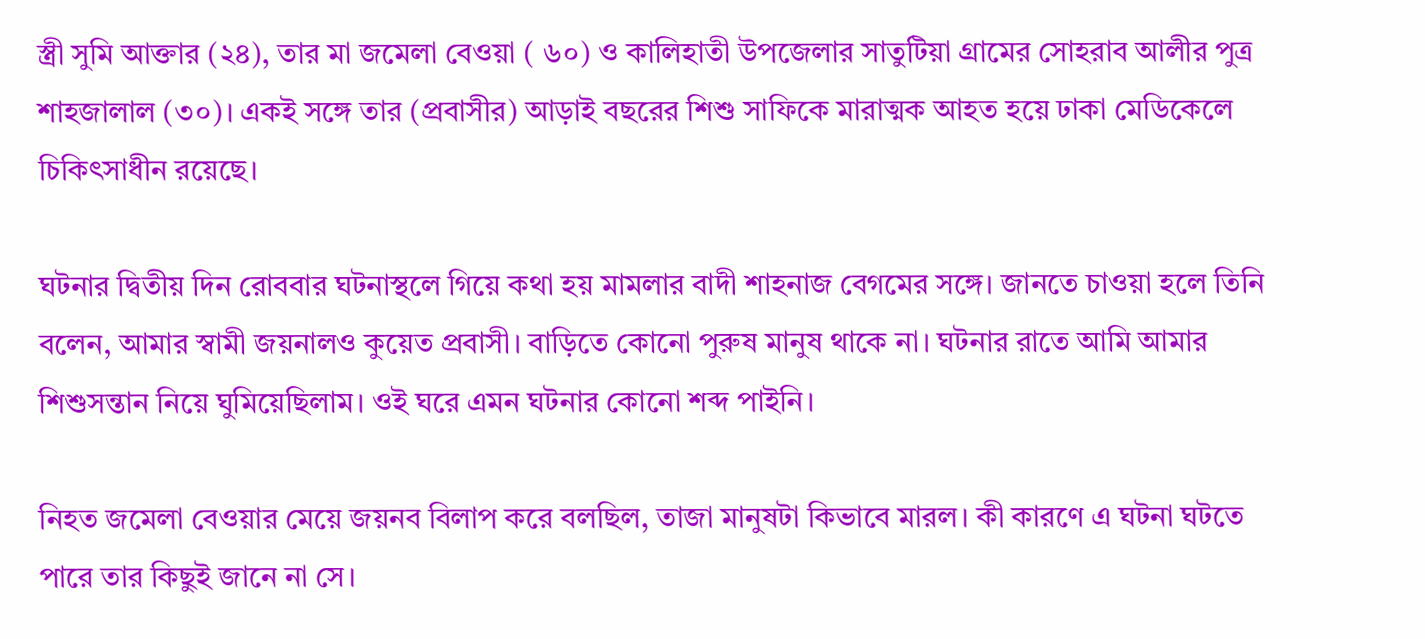স্ত্রী সুমি আক্তার (২৪), তার মা জমেলা বেওয়া ( ৬০) ও কালিহাতী উপজেলার সাতুটিয়া গ্রামের সোহরাব আলীর পুত্র শাহজালাল (৩০)। একই সঙ্গে তার (প্রবাসীর) আড়াই বছরের শিশু সাফিকে মারাত্মক আহত হয়ে ঢাকা মেডিকেলে চিকিৎসাধীন রয়েছে।

ঘটনার দ্বিতীয় দিন রোববার ঘটনাস্থলে গিয়ে কথা হয় মামলার বাদী শাহনাজ বেগমের সঙ্গে। জানতে চাওয়া হলে তিনি বলেন, আমার স্বামী জয়নালও কুয়েত প্রবাসী। বাড়িতে কোনো পুরুষ মানুষ থাকে না। ঘটনার রাতে আমি আমার শিশুসন্তান নিয়ে ঘুমিয়েছিলাম। ওই ঘরে এমন ঘটনার কোনো শব্দ পাইনি।

নিহত জমেলা বেওয়ার মেয়ে জয়নব বিলাপ করে বলছিল, তাজা মানুষটা কিভাবে মারল। কী কারণে এ ঘটনা ঘটতে পারে তার কিছুই জানে না সে।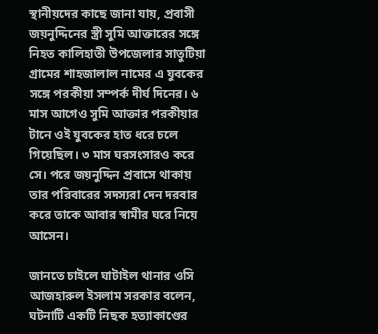স্থানীয়দের কাছে জানা যায়, প্রবাসী জয়নুদ্দিনের স্ত্রী সুমি আক্তারের সঙ্গে নিহত কালিহাতী উপজেলার সাতুটিয়া গ্রামের শাহজালাল নামের এ যুবকের সঙ্গে পরকীয়া সম্পর্ক দীর্ঘ দিনের। ৬ মাস আগেও সুমি আক্তার পরকীয়ার টানে ওই যুবকের হাত ধরে চলে গিয়েছিল। ৩ মাস ঘরসংসারও করে সে। পরে জয়নুদ্দিন প্রবাসে থাকায় তার পরিবারের সদস্যরা দেন দরবার করে তাকে আবার স্বামীর ঘরে নিয়ে আসেন।

জানতে চাইলে ঘাটাইল থানার ওসি আজহারুল ইসলাম সরকার বলেন, ঘটনাটি একটি নিছক হত্যাকাণ্ডের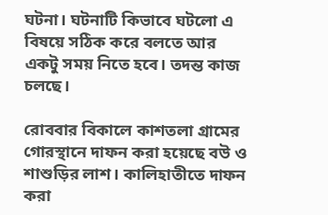ঘটনা। ঘটনাটি কিভাবে ঘটলো এ বিষয়ে সঠিক করে বলতে আর একটু সময় নিতে হবে। তদন্ত কাজ চলছে।

রোববার বিকালে কাশতলা গ্রামের গোরস্থানে দাফন করা হয়েছে বউ ও শাশুড়ির লাশ। কালিহাতীতে দাফন করা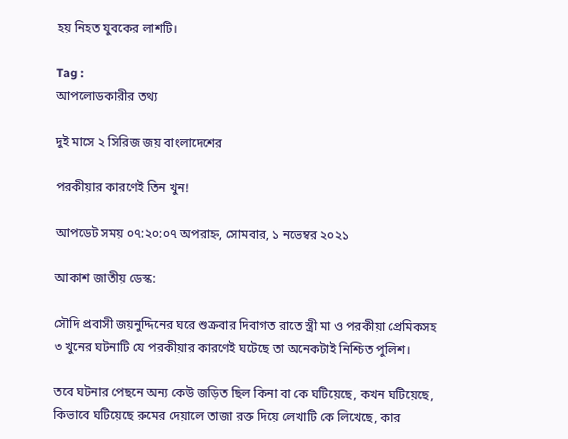হয় নিহত যুবকের লাশটি।

Tag :
আপলোডকারীর তথ্য

দুই মাসে ২ সিরিজ জয় বাংলাদেশের

পরকীয়ার কারণেই তিন খুন!

আপডেট সময় ০৭:২০:০৭ অপরাহ্ন, সোমবার, ১ নভেম্বর ২০২১

আকাশ জাতীয় ডেস্ক:

সৌদি প্রবাসী জয়নুদ্দিনের ঘরে শুক্রবার দিবাগত রাতে স্ত্রী মা ও পরকীয়া প্রেমিকসহ ৩ খুনের ঘটনাটি যে পরকীয়ার কারণেই ঘটেছে তা অনেকটাই নিশ্চিত পুলিশ।

তবে ঘটনার পেছনে অন্য কেউ জড়িত ছিল কিনা বা কে ঘটিয়েছে, কখন ঘটিয়েছে, কিভাবে ঘটিয়েছে রুমের দেয়ালে তাজা রক্ত দিয়ে লেখাটি কে লিখেছে, কার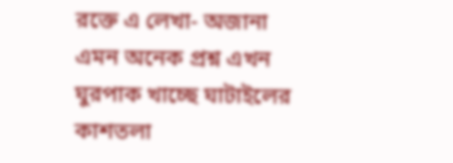রক্তে এ লেখা- অজানা এমন অনেক প্রশ্ন এখন ঘুরপাক খাচ্ছে ঘাটাইলের কাশতলা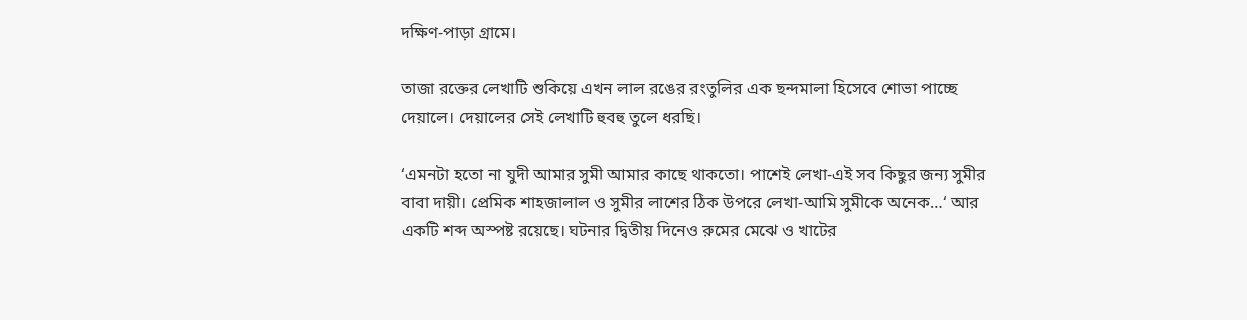দক্ষিণ-পাড়া গ্রামে।

তাজা রক্তের লেখাটি শুকিয়ে এখন লাল রঙের রংতুলির এক ছন্দমালা হিসেবে শোভা পাচ্ছে দেয়ালে। দেয়ালের সেই লেখাটি হুবহু তুলে ধরছি।

‘এমনটা হতো না যুদী আমার সুমী আমার কাছে থাকতো। পাশেই লেখা-এই সব কিছুর জন্য সুমীর বাবা দায়ী। প্রেমিক শাহজালাল ও সুমীর লাশের ঠিক উপরে লেখা-আমি সুমীকে অনেক…‘ আর একটি শব্দ অস্পষ্ট রয়েছে। ঘটনার দ্বিতীয় দিনেও রুমের মেঝে ও খাটের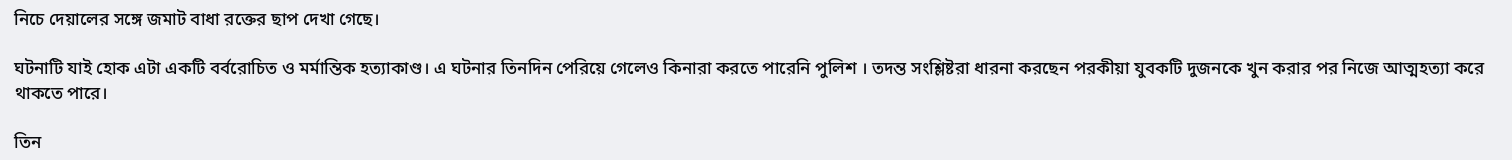নিচে দেয়ালের সঙ্গে জমাট বাধা রক্তের ছাপ দেখা গেছে।

ঘটনাটি যাই হোক এটা একটি বর্বরোচিত ও মর্মান্তিক হত্যাকাণ্ড। এ ঘটনার তিনদিন পেরিয়ে গেলেও কিনারা করতে পারেনি পুলিশ । তদন্ত সংশ্লিষ্টরা ধারনা করছেন পরকীয়া যুবকটি দুজনকে খুন করার পর নিজে আত্মহত্যা করে থাকতে পারে।

তিন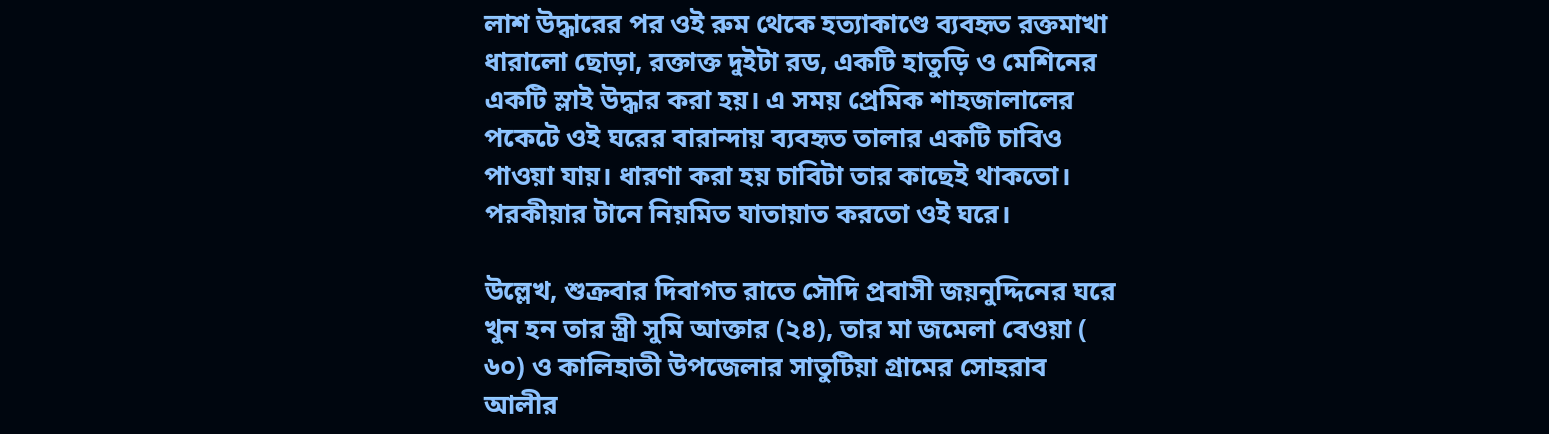লাশ উদ্ধারের পর ওই রুম থেকে হত্যাকাণ্ডে ব্যবহৃত রক্তমাখা ধারালো ছোড়া, রক্তাক্ত দুইটা রড, একটি হাতুড়ি ও মেশিনের একটি স্লাই উদ্ধার করা হয়। এ সময় প্রেমিক শাহজালালের পকেটে ওই ঘরের বারান্দায় ব্যবহৃত তালার একটি চাবিও পাওয়া যায়। ধারণা করা হয় চাবিটা তার কাছেই থাকতো। পরকীয়ার টানে নিয়মিত যাতায়াত করতো ওই ঘরে।

উল্লেখ, শুক্রবার দিবাগত রাতে সৌদি প্রবাসী জয়নুদ্দিনের ঘরে খুন হন তার স্ত্রী সুমি আক্তার (২৪), তার মা জমেলা বেওয়া ( ৬০) ও কালিহাতী উপজেলার সাতুটিয়া গ্রামের সোহরাব আলীর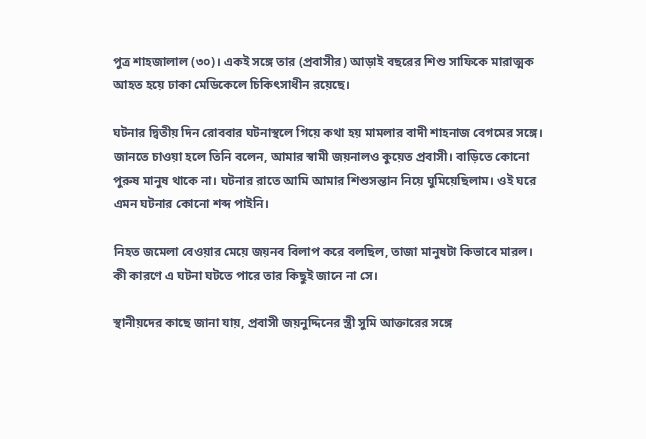পুত্র শাহজালাল (৩০)। একই সঙ্গে তার (প্রবাসীর) আড়াই বছরের শিশু সাফিকে মারাত্মক আহত হয়ে ঢাকা মেডিকেলে চিকিৎসাধীন রয়েছে।

ঘটনার দ্বিতীয় দিন রোববার ঘটনাস্থলে গিয়ে কথা হয় মামলার বাদী শাহনাজ বেগমের সঙ্গে। জানতে চাওয়া হলে তিনি বলেন, আমার স্বামী জয়নালও কুয়েত প্রবাসী। বাড়িতে কোনো পুরুষ মানুষ থাকে না। ঘটনার রাতে আমি আমার শিশুসন্তান নিয়ে ঘুমিয়েছিলাম। ওই ঘরে এমন ঘটনার কোনো শব্দ পাইনি।

নিহত জমেলা বেওয়ার মেয়ে জয়নব বিলাপ করে বলছিল, তাজা মানুষটা কিভাবে মারল। কী কারণে এ ঘটনা ঘটতে পারে তার কিছুই জানে না সে।

স্থানীয়দের কাছে জানা যায়, প্রবাসী জয়নুদ্দিনের স্ত্রী সুমি আক্তারের সঙ্গে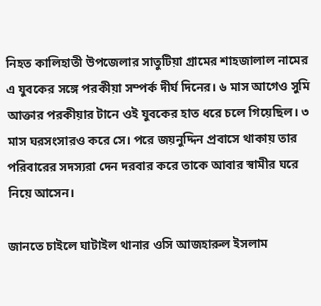নিহত কালিহাতী উপজেলার সাতুটিয়া গ্রামের শাহজালাল নামের এ যুবকের সঙ্গে পরকীয়া সম্পর্ক দীর্ঘ দিনের। ৬ মাস আগেও সুমি আক্তার পরকীয়ার টানে ওই যুবকের হাত ধরে চলে গিয়েছিল। ৩ মাস ঘরসংসারও করে সে। পরে জয়নুদ্দিন প্রবাসে থাকায় তার পরিবারের সদস্যরা দেন দরবার করে তাকে আবার স্বামীর ঘরে নিয়ে আসেন।

জানতে চাইলে ঘাটাইল থানার ওসি আজহারুল ইসলাম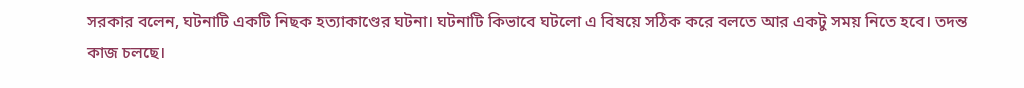সরকার বলেন, ঘটনাটি একটি নিছক হত্যাকাণ্ডের ঘটনা। ঘটনাটি কিভাবে ঘটলো এ বিষয়ে সঠিক করে বলতে আর একটু সময় নিতে হবে। তদন্ত কাজ চলছে।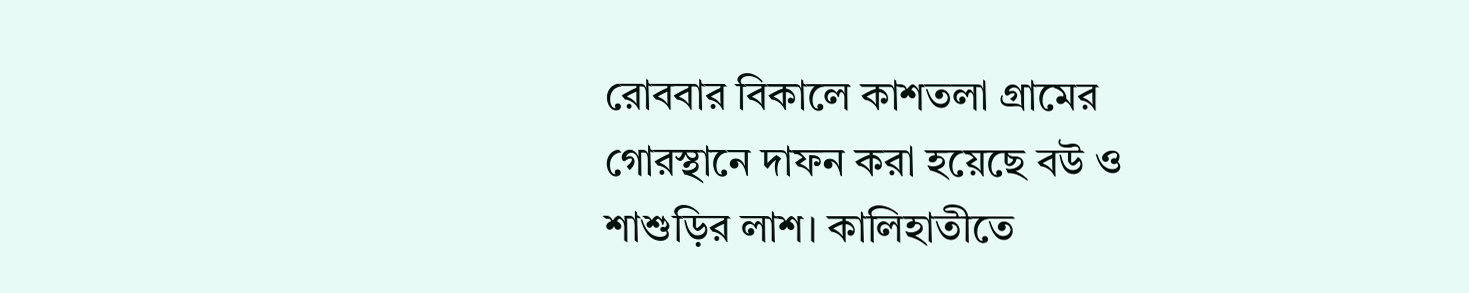রোববার বিকালে কাশতলা গ্রামের গোরস্থানে দাফন করা হয়েছে বউ ও শাশুড়ির লাশ। কালিহাতীতে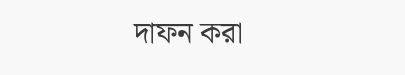দাফন করা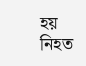হয় নিহত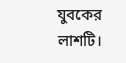যুবকের লাশটি।